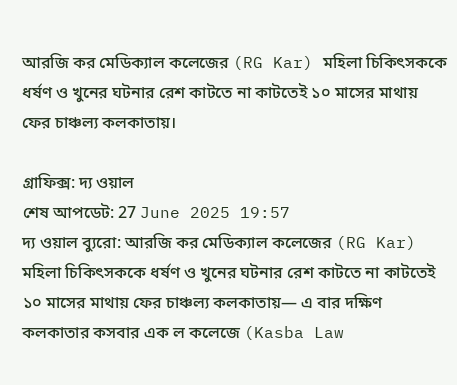আরজি কর মেডিক্যাল কলেজের (RG Kar) মহিলা চিকিৎসককে ধর্ষণ ও খুনের ঘটনার রেশ কাটতে না কাটতেই ১০ মাসের মাথায় ফের চাঞ্চল্য কলকাতায়।

গ্রাফিক্স: দ্য ওয়াল
শেষ আপডেট: 27 June 2025 19:57
দ্য ওয়াল ব্যুরো: আরজি কর মেডিক্যাল কলেজের (RG Kar) মহিলা চিকিৎসককে ধর্ষণ ও খুনের ঘটনার রেশ কাটতে না কাটতেই ১০ মাসের মাথায় ফের চাঞ্চল্য কলকাতায়— এ বার দক্ষিণ কলকাতার কসবার এক ল কলেজে (Kasba Law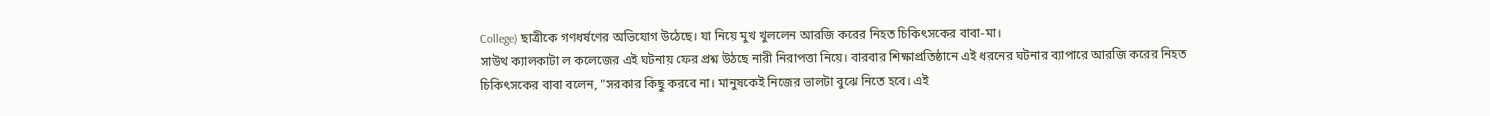College) ছাত্রীকে গণধর্ষণের অভিযোগ উঠেছে। যা নিয়ে মুখ খুললেন আরজি করের নিহত চিকিৎসকের বাবা-মা।
সাউথ ক্যালকাটা ল কলেজের এই ঘটনায় ফের প্রশ্ন উঠছে নারী নিরাপত্তা নিয়ে। বারবার শিক্ষাপ্রতিষ্ঠানে এই ধরনের ঘটনার ব্যাপারে আরজি করের নিহত চিকিৎসকের বাবা বলেন, "সরকার কিছু করবে না। মানুষকেই নিজের ভালটা বুঝে নিতে হবে। এই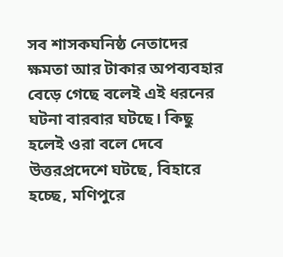সব শাসকঘনিষ্ঠ নেতাদের ক্ষমতা আর টাকার অপব্যবহার বেড়ে গেছে বলেই এই ধরনের ঘটনা বারবার ঘটছে। কিছু হলেই ওরা বলে দেবে উত্তরপ্রদেশে ঘটছে, বিহারে হচ্ছে, মণিপুরে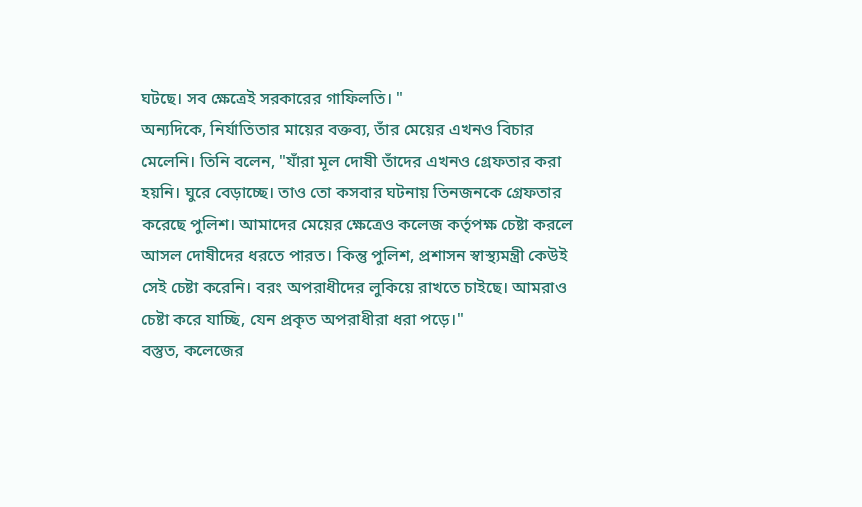ঘটছে। সব ক্ষেত্রেই সরকারের গাফিলতি। "
অন্যদিকে, নির্যাতিতার মায়ের বক্তব্য, তাঁর মেয়ের এখনও বিচার মেলেনি। তিনি বলেন, "যাঁরা মূল দোষী তাঁদের এখনও গ্রেফতার করা হয়নি। ঘুরে বেড়াচ্ছে। তাও তো কসবার ঘটনায় তিনজনকে গ্রেফতার করেছে পুলিশ। আমাদের মেয়ের ক্ষেত্রেও কলেজ কর্তৃপক্ষ চেষ্টা করলে আসল দোষীদের ধরতে পারত। কিন্তু পুলিশ, প্রশাসন স্বাস্থ্যমন্ত্রী কেউই সেই চেষ্টা করেনি। বরং অপরাধীদের লুকিয়ে রাখতে চাইছে। আমরাও চেষ্টা করে যাচ্ছি, যেন প্রকৃত অপরাধীরা ধরা পড়ে।"
বস্তুত, কলেজের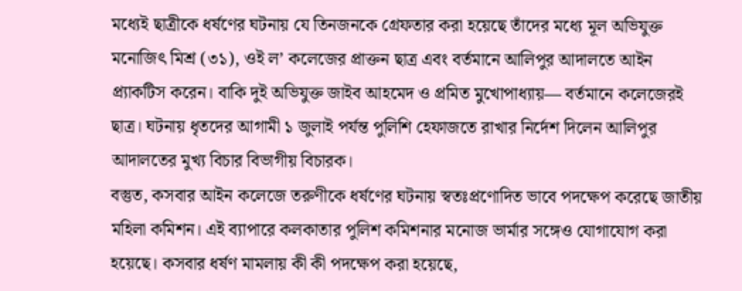মধ্যেই ছাত্রীকে ধর্ষণের ঘটনায় যে তিনজনকে গ্রেফতার করা হয়েছে তাঁদের মধ্যে মূল অভিযুক্ত মনোজিৎ মিশ্র (৩১), ওই ল’ কলেজের প্রাক্তন ছাত্র এবং বর্তমানে আলিপুর আদালতে আইন প্র্যাকটিস করেন। বাকি দুই অভিযুক্ত জাইব আহমেদ ও প্রমিত মুখোপাধ্যায়— বর্তমানে কলেজেরই ছাত্র। ঘটনায় ধৃতদের আগামী ১ জুলাই পর্যন্ত পুলিশি হেফাজতে রাখার নির্দেশ দিলেন আলিপুর আদালতের মুখ্য বিচার বিভাগীয় বিচারক।
বস্তুত, কসবার আইন কলেজে তরুণীকে ধর্ষণের ঘটনায় স্বতঃপ্রণোদিত ভাবে পদক্ষেপ করেছে জাতীয় মহিলা কমিশন। এই ব্যাপারে কলকাতার পুলিশ কমিশনার মনোজ ভার্মার সঙ্গেও যোগাযোগ করা হয়েছে। কসবার ধর্ষণ মামলায় কী কী পদক্ষেপ করা হয়েছে,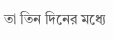তা তিন দিনের মধ্যে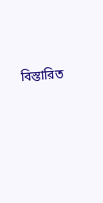বিস্তারিত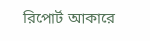রিপোর্ট আকারে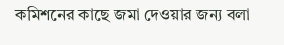কমিশনের কাছে জমা দেওয়ার জন্য বলা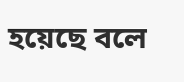হয়েছে বলে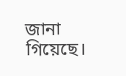জানা গিয়েছে।